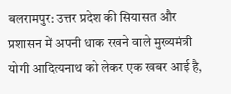बलरामपुर: उत्तर प्रदेश की सियासत और प्रशासन में अपनी धाक रखने वाले मुख्यमंत्री योगी आदित्यनाथ को लेकर एक खबर आई है,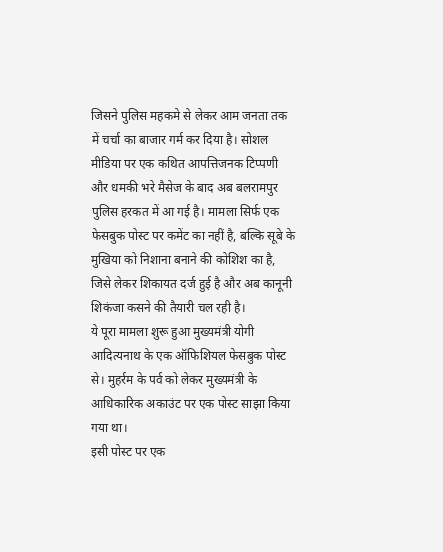जिसने पुलिस महकमे से लेकर आम जनता तक में चर्चा का बाजार गर्म कर दिया है। सोशल मीडिया पर एक कथित आपत्तिजनक टिप्पणी और धमकी भरे मैसेज के बाद अब बलरामपुर पुलिस हरकत में आ गई है। मामला सिर्फ एक फेसबुक पोस्ट पर कमेंट का नहीं है, बल्कि सूबे के मुखिया को निशाना बनाने की कोशिश का है, जिसे लेकर शिकायत दर्ज हुई है और अब कानूनी शिकंजा कसने की तैयारी चल रही है।
ये पूरा मामला शुरू हुआ मुख्यमंत्री योगी आदित्यनाथ के एक ऑफिशियल फेसबुक पोस्ट से। मुहर्रम के पर्व को लेकर मुख्यमंत्री के आधिकारिक अकाउंट पर एक पोस्ट साझा किया गया था।
इसी पोस्ट पर एक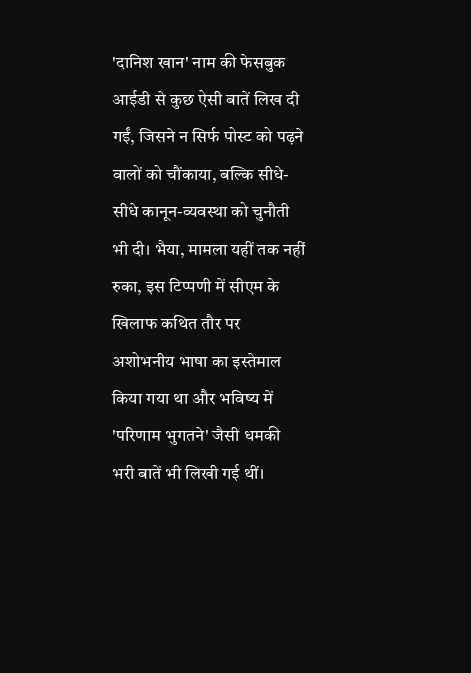'दानिश खान' नाम की फेसबुक आईडी से कुछ ऐसी बातें लिख दी गईं, जिसने न सिर्फ पोस्ट को पढ़ने वालों को चौंकाया, बल्कि सीधे-सीधे कानून-व्यवस्था को चुनौती भी दी। भैया, मामला यहीं तक नहीं रुका, इस टिप्पणी में सीएम के खिलाफ कथित तौर पर अशोभनीय भाषा का इस्तेमाल किया गया था और भविष्य में 'परिणाम भुगतने' जैसी धमकी भरी बातें भी लिखी गई थीं।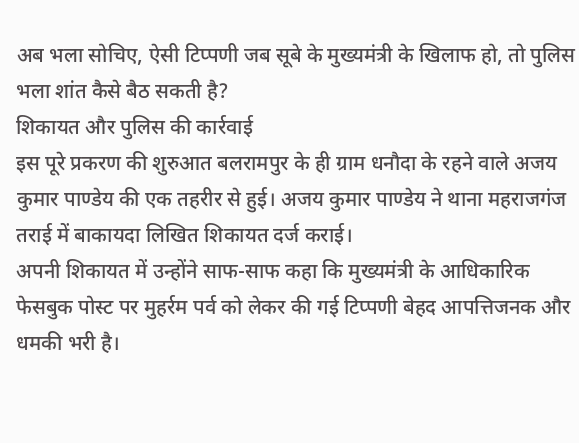अब भला सोचिए, ऐसी टिप्पणी जब सूबे के मुख्यमंत्री के खिलाफ हो, तो पुलिस भला शांत कैसे बैठ सकती है?
शिकायत और पुलिस की कार्रवाई
इस पूरे प्रकरण की शुरुआत बलरामपुर के ही ग्राम धनौदा के रहने वाले अजय कुमार पाण्डेय की एक तहरीर से हुई। अजय कुमार पाण्डेय ने थाना महराजगंज तराई में बाकायदा लिखित शिकायत दर्ज कराई।
अपनी शिकायत में उन्होंने साफ-साफ कहा कि मुख्यमंत्री के आधिकारिक फेसबुक पोस्ट पर मुहर्रम पर्व को लेकर की गई टिप्पणी बेहद आपत्तिजनक और धमकी भरी है।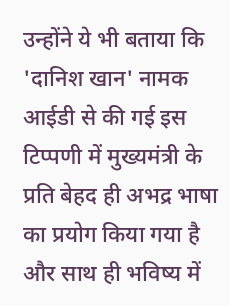उन्होंने ये भी बताया कि 'दानिश खान' नामक आईडी से की गई इस टिप्पणी में मुख्यमंत्री के प्रति बेहद ही अभद्र भाषा का प्रयोग किया गया है और साथ ही भविष्य में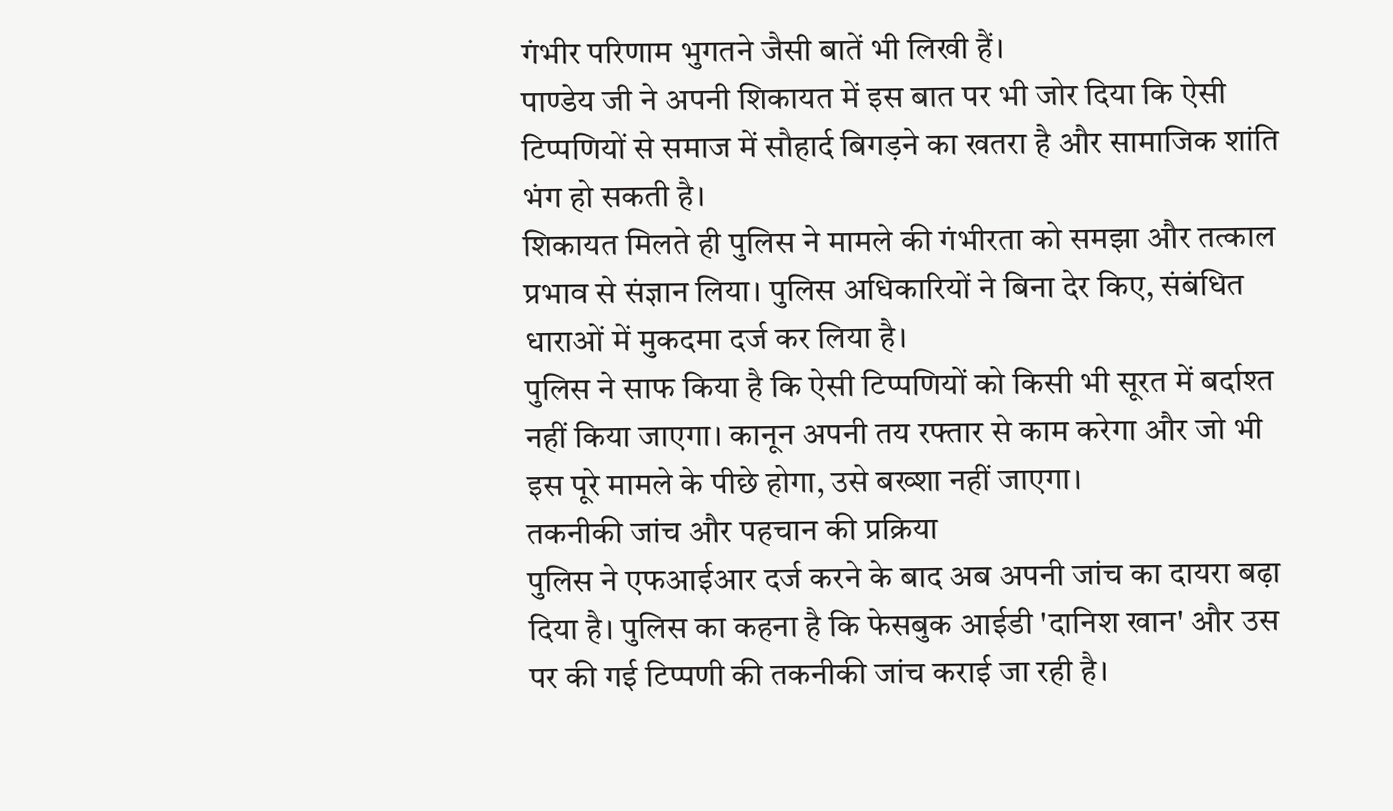गंभीर परिणाम भुगतने जैसी बातें भी लिखी हैं।
पाण्डेय जी ने अपनी शिकायत में इस बात पर भी जोर दिया कि ऐसी टिप्पणियों से समाज में सौहार्द बिगड़ने का खतरा है और सामाजिक शांति भंग हो सकती है।
शिकायत मिलते ही पुलिस ने मामले की गंभीरता को समझा और तत्काल प्रभाव से संज्ञान लिया। पुलिस अधिकारियों ने बिना देर किए, संबंधित धाराओं में मुकदमा दर्ज कर लिया है।
पुलिस ने साफ किया है कि ऐसी टिप्पणियों को किसी भी सूरत में बर्दाश्त नहीं किया जाएगा। कानून अपनी तय रफ्तार से काम करेगा और जो भी इस पूरे मामले के पीछे होगा, उसे बख्शा नहीं जाएगा।
तकनीकी जांच और पहचान की प्रक्रिया
पुलिस ने एफआईआर दर्ज करने के बाद अब अपनी जांच का दायरा बढ़ा दिया है। पुलिस का कहना है कि फेसबुक आईडी 'दानिश खान' और उस पर की गई टिप्पणी की तकनीकी जांच कराई जा रही है।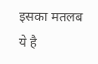इसका मतलब ये है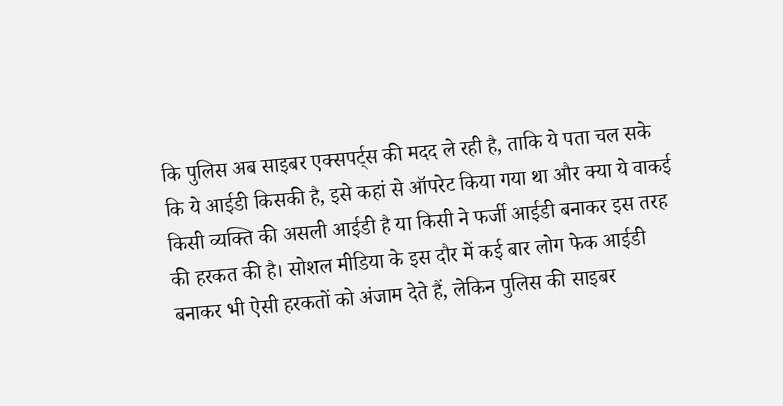कि पुलिस अब साइबर एक्सपर्ट्स की मदद ले रही है, ताकि ये पता चल सके कि ये आईडी किसकी है, इसे कहां से ऑपरेट किया गया था और क्या ये वाकई किसी व्यक्ति की असली आईडी है या किसी ने फर्जी आईडी बनाकर इस तरह की हरकत की है। सोशल मीडिया के इस दौर में कई बार लोग फेक आईडी बनाकर भी ऐसी हरकतों को अंजाम देते हैं, लेकिन पुलिस की साइबर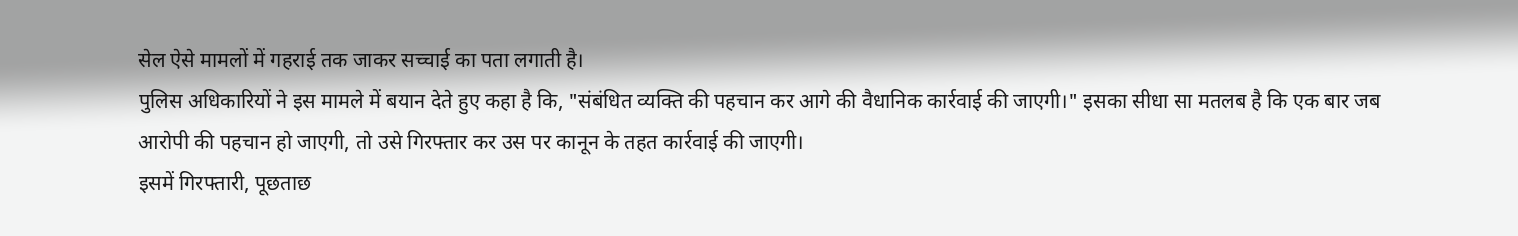सेल ऐसे मामलों में गहराई तक जाकर सच्चाई का पता लगाती है।
पुलिस अधिकारियों ने इस मामले में बयान देते हुए कहा है कि, "संबंधित व्यक्ति की पहचान कर आगे की वैधानिक कार्रवाई की जाएगी।" इसका सीधा सा मतलब है कि एक बार जब आरोपी की पहचान हो जाएगी, तो उसे गिरफ्तार कर उस पर कानून के तहत कार्रवाई की जाएगी।
इसमें गिरफ्तारी, पूछताछ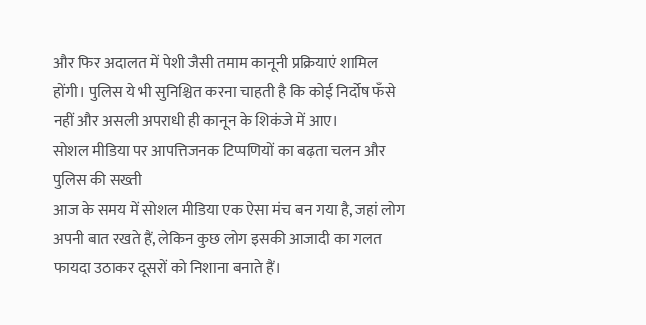और फिर अदालत में पेशी जैसी तमाम कानूनी प्रक्रियाएं शामिल होंगी। पुलिस ये भी सुनिश्चित करना चाहती है कि कोई निर्दोष फँसे नहीं और असली अपराधी ही कानून के शिकंजे में आए।
सोशल मीडिया पर आपत्तिजनक टिप्पणियों का बढ़ता चलन और पुलिस की सख्ती
आज के समय में सोशल मीडिया एक ऐसा मंच बन गया है, जहां लोग अपनी बात रखते हैं, लेकिन कुछ लोग इसकी आजादी का गलत फायदा उठाकर दूसरों को निशाना बनाते हैं।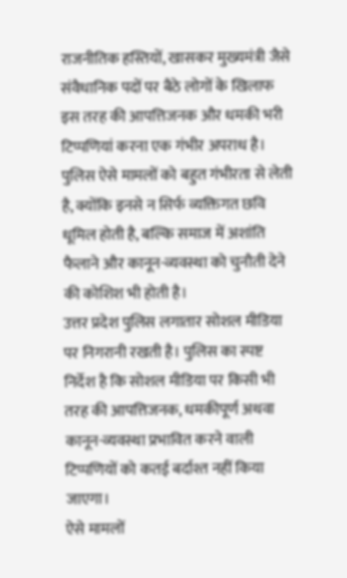राजनीतिक हस्तियों, खासकर मुख्यमंत्री जैसे संवैधानिक पदों पर बैठे लोगों के खिलाफ इस तरह की आपत्तिजनक और धमकी भरी टिप्पणियां करना एक गंभीर अपराध है।
पुलिस ऐसे मामलों को बहुत गंभीरता से लेती है, क्योंकि इनसे न सिर्फ व्यक्तिगत छवि धूमिल होती है, बल्कि समाज में अशांति फैलाने और कानून-व्यवस्था को चुनौती देने की कोशिश भी होती है।
उत्तर प्रदेश पुलिस लगातार सोशल मीडिया पर निगरानी रखती है। पुलिस का स्पष्ट निर्देश है कि सोशल मीडिया पर किसी भी तरह की आपत्तिजनक, धमकीपूर्ण अथवा कानून-व्यवस्था प्रभावित करने वाली टिप्पणियों को कतई बर्दाश्त नहीं किया जाएगा।
ऐसे मामलों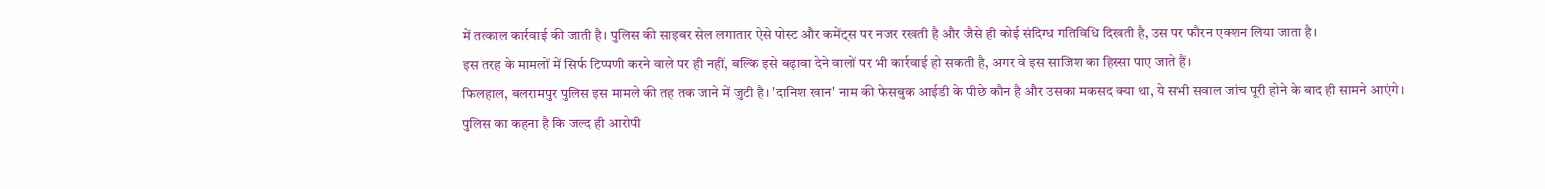में तत्काल कार्रवाई की जाती है। पुलिस की साइबर सेल लगातार ऐसे पोस्ट और कमेंट्स पर नजर रखती है और जैसे ही कोई संदिग्ध गतिविधि दिखती है, उस पर फौरन एक्शन लिया जाता है।
इस तरह के मामलों में सिर्फ टिप्पणी करने वाले पर ही नहीं, बल्कि इसे बढ़ावा देने वालों पर भी कार्रवाई हो सकती है, अगर वे इस साजिश का हिस्सा पाए जाते हैं।
फिलहाल, बलरामपुर पुलिस इस मामले की तह तक जाने में जुटी है। 'दानिश खान' नाम की फेसबुक आईडी के पीछे कौन है और उसका मकसद क्या था, ये सभी सवाल जांच पूरी होने के बाद ही सामने आएंगे।
पुलिस का कहना है कि जल्द ही आरोपी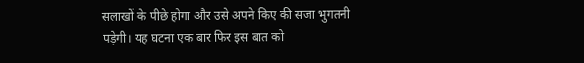सलाखों के पीछे होगा और उसे अपने किए की सजा भुगतनी पड़ेगी। यह घटना एक बार फिर इस बात को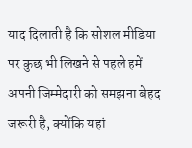याद दिलाती है कि सोशल मीडिया पर कुछ भी लिखने से पहले हमें अपनी जिम्मेदारी को समझना बेहद जरूरी है, क्योंकि यहां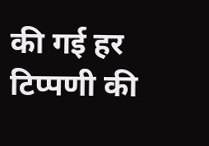की गई हर टिप्पणी की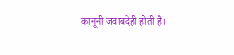कानूनी जवाबदेही होती है।